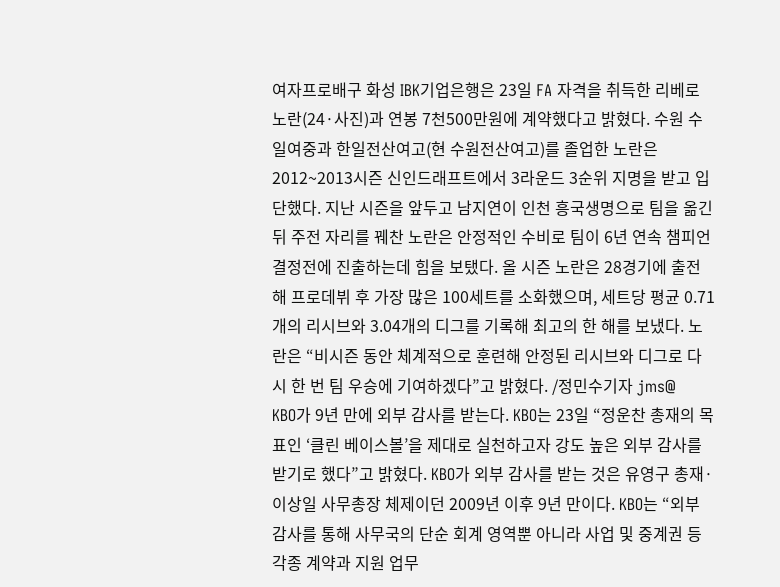여자프로배구 화성 IBK기업은행은 23일 FA 자격을 취득한 리베로 노란(24·사진)과 연봉 7천500만원에 계약했다고 밝혔다. 수원 수일여중과 한일전산여고(현 수원전산여고)를 졸업한 노란은 2012~2013시즌 신인드래프트에서 3라운드 3순위 지명을 받고 입단했다. 지난 시즌을 앞두고 남지연이 인천 흥국생명으로 팀을 옮긴 뒤 주전 자리를 꿰찬 노란은 안정적인 수비로 팀이 6년 연속 챔피언결정전에 진출하는데 힘을 보탰다. 올 시즌 노란은 28경기에 출전해 프로데뷔 후 가장 많은 100세트를 소화했으며, 세트당 평균 0.71개의 리시브와 3.04개의 디그를 기록해 최고의 한 해를 보냈다. 노란은 “비시즌 동안 체계적으로 훈련해 안정된 리시브와 디그로 다시 한 번 팀 우승에 기여하겠다”고 밝혔다. /정민수기자 jms@
KBO가 9년 만에 외부 감사를 받는다. KBO는 23일 “정운찬 총재의 목표인 ‘클린 베이스볼’을 제대로 실천하고자 강도 높은 외부 감사를 받기로 했다”고 밝혔다. KBO가 외부 감사를 받는 것은 유영구 총재·이상일 사무총장 체제이던 2009년 이후 9년 만이다. KBO는 “외부 감사를 통해 사무국의 단순 회계 영역뿐 아니라 사업 및 중계권 등 각종 계약과 지원 업무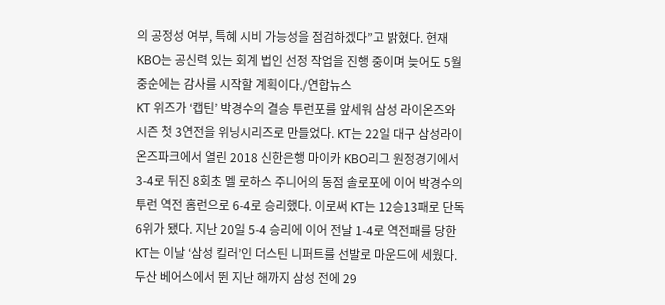의 공정성 여부, 특혜 시비 가능성을 점검하겠다”고 밝혔다. 현재 KBO는 공신력 있는 회계 법인 선정 작업을 진행 중이며 늦어도 5월 중순에는 감사를 시작할 계획이다./연합뉴스
KT 위즈가 ‘캡틴’ 박경수의 결승 투런포를 앞세워 삼성 라이온즈와 시즌 첫 3연전을 위닝시리즈로 만들었다. KT는 22일 대구 삼성라이온즈파크에서 열린 2018 신한은행 마이카 KBO리그 원정경기에서 3-4로 뒤진 8회초 멜 로하스 주니어의 동점 솔로포에 이어 박경수의 투런 역전 홈런으로 6-4로 승리했다. 이로써 KT는 12승13패로 단독 6위가 됐다. 지난 20일 5-4 승리에 이어 전날 1-4로 역전패를 당한 KT는 이날 ‘삼성 킬러’인 더스틴 니퍼트를 선발로 마운드에 세웠다. 두산 베어스에서 뛴 지난 해까지 삼성 전에 29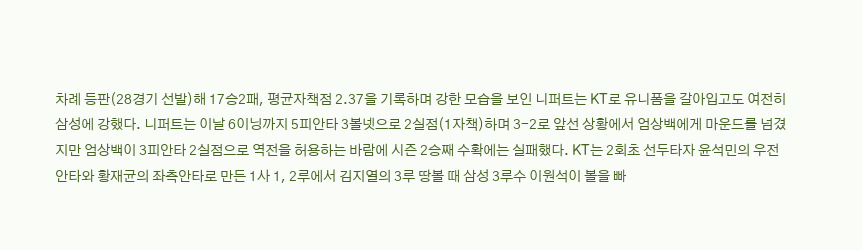차례 등판(28경기 선발)해 17승2패, 평균자책점 2.37을 기록하며 강한 모습을 보인 니퍼트는 KT로 유니폼을 갈아입고도 여전히 삼성에 강했다. 니퍼트는 이날 6이닝까지 5피안타 3볼넷으로 2실점(1자책)하며 3-2로 앞선 상황에서 엄상백에게 마운드를 넘겼지만 엄상백이 3피안타 2실점으로 역전을 허용하는 바람에 시즌 2승째 수확에는 실패했다. KT는 2회초 선두타자 윤석민의 우전안타와 황재균의 좌측안타로 만든 1사 1, 2루에서 김지열의 3루 땅볼 때 삼성 3루수 이원석이 볼을 빠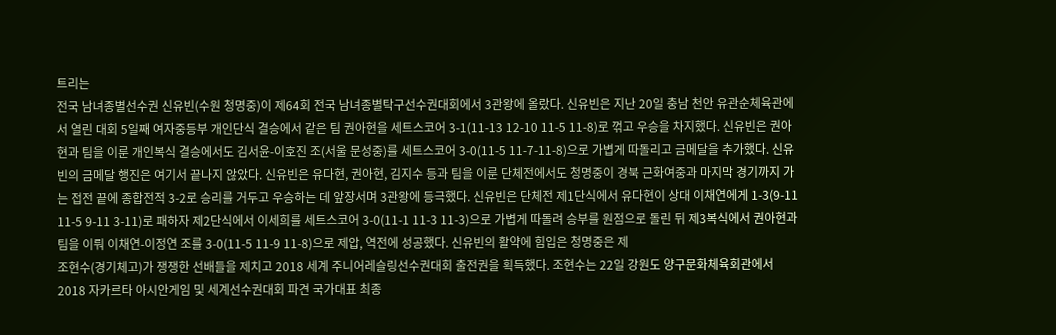트리는
전국 남녀종별선수권 신유빈(수원 청명중)이 제64회 전국 남녀종별탁구선수권대회에서 3관왕에 올랐다. 신유빈은 지난 20일 충남 천안 유관순체육관에서 열린 대회 5일째 여자중등부 개인단식 결승에서 같은 팀 권아현을 세트스코어 3-1(11-13 12-10 11-5 11-8)로 꺾고 우승을 차지했다. 신유빈은 권아현과 팀을 이룬 개인복식 결승에서도 김서윤-이호진 조(서울 문성중)를 세트스코어 3-0(11-5 11-7-11-8)으로 가볍게 따돌리고 금메달을 추가했다. 신유빈의 금메달 행진은 여기서 끝나지 않았다. 신유빈은 유다현, 권아현, 김지수 등과 팀을 이룬 단체전에서도 청명중이 경북 근화여중과 마지막 경기까지 가는 접전 끝에 종합전적 3-2로 승리를 거두고 우승하는 데 앞장서며 3관왕에 등극했다. 신유빈은 단체전 제1단식에서 유다현이 상대 이채연에게 1-3(9-11 11-5 9-11 3-11)로 패하자 제2단식에서 이세희를 세트스코어 3-0(11-1 11-3 11-3)으로 가볍게 따돌려 승부를 원점으로 돌린 뒤 제3복식에서 권아현과 팀을 이뤄 이채연-이정연 조를 3-0(11-5 11-9 11-8)으로 제압, 역전에 성공했다. 신유빈의 활약에 힘입은 청명중은 제
조현수(경기체고)가 쟁쟁한 선배들을 제치고 2018 세계 주니어레슬링선수권대회 출전권을 획득했다. 조현수는 22일 강원도 양구문화체육회관에서 2018 자카르타 아시안게임 및 세계선수권대회 파견 국가대표 최종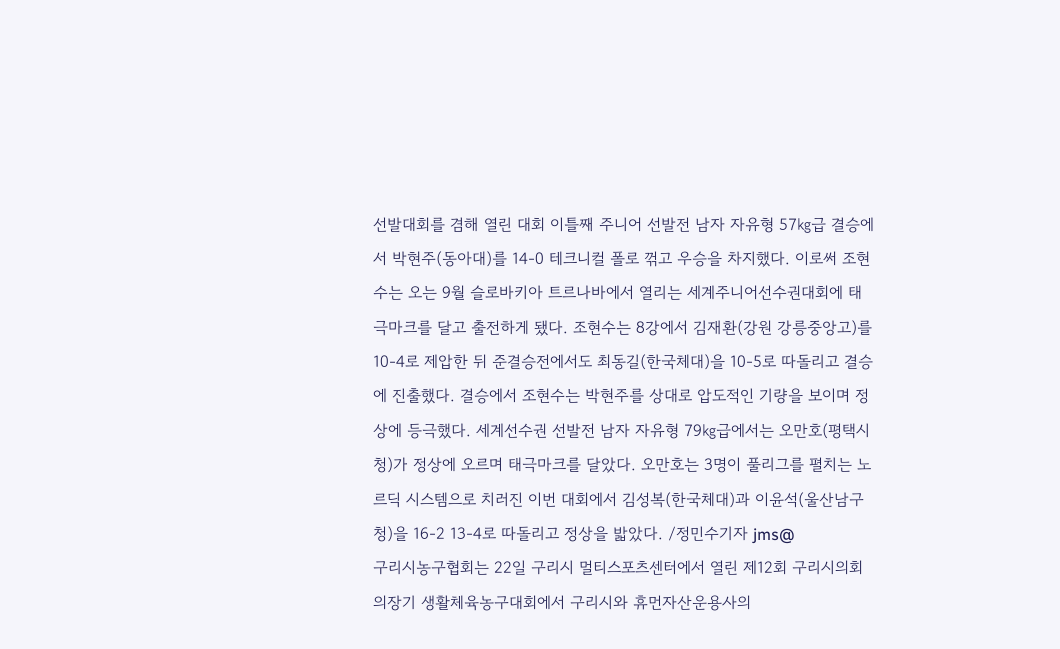선발대회를 겸해 열린 대회 이틀째 주니어 선발전 남자 자유형 57㎏급 결승에서 박현주(동아대)를 14-0 테크니컬 폴로 꺾고 우승을 차지했다. 이로써 조현수는 오는 9월 슬로바키아 트르나바에서 열리는 세계주니어선수권대회에 태극마크를 달고 출전하게 됐다. 조현수는 8강에서 김재환(강원 강릉중앙고)를 10-4로 제압한 뒤 준결승전에서도 최동길(한국체대)을 10-5로 따돌리고 결승에 진출했다. 결승에서 조현수는 박현주를 상대로 압도적인 기량을 보이며 정상에 등극했다. 세계선수권 선발전 남자 자유형 79㎏급에서는 오만호(평택시청)가 정상에 오르며 태극마크를 달았다. 오만호는 3명이 풀리그를 펼치는 노르딕 시스템으로 치러진 이번 대회에서 김성복(한국체대)과 이윤석(울산남구청)을 16-2 13-4로 따돌리고 정상을 밟았다. /정민수기자 jms@
구리시농구협회는 22일 구리시 멀티스포츠센터에서 열린 제12회 구리시의회의장기 생활체육농구대회에서 구리시와 휴먼자산운용사의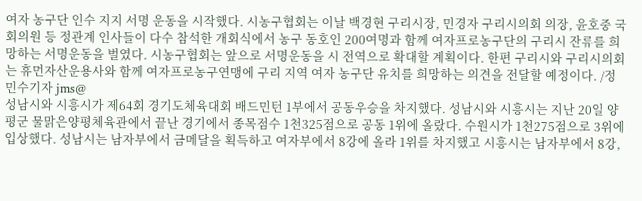여자 농구단 인수 지지 서명 운동을 시작했다. 시농구협회는 이날 백경현 구리시장, 민경자 구리시의회 의장, 윤호중 국회의원 등 정관계 인사들이 다수 참석한 개회식에서 농구 동호인 200여명과 함께 여자프로농구단의 구리시 잔류를 희망하는 서명운동을 벌였다. 시농구협회는 앞으로 서명운동을 시 전역으로 확대할 계획이다. 한편 구리시와 구리시의회는 휴먼자산운용사와 함께 여자프로농구연맹에 구리 지역 여자 농구단 유치를 희망하는 의견을 전달할 예정이다. /정민수기자 jms@
성남시와 시흥시가 제64회 경기도체육대회 배드민턴 1부에서 공동우승을 차지했다. 성남시와 시흥시는 지난 20일 양평군 물맑은양평체육관에서 끝난 경기에서 종목점수 1천325점으로 공동 1위에 올랐다. 수원시가 1천275점으로 3위에 입상했다. 성남시는 남자부에서 금메달을 획득하고 여자부에서 8강에 올라 1위를 차지했고 시흥시는 남자부에서 8강,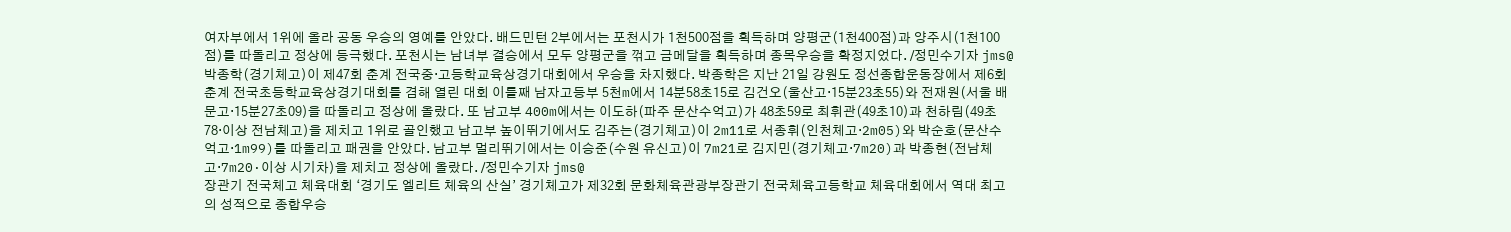여자부에서 1위에 올라 공동 우승의 영예를 안았다. 배드민턴 2부에서는 포천시가 1천500점을 획득하며 양평군(1천400점)과 양주시(1천100점)를 따돌리고 정상에 등극했다. 포천시는 남녀부 결승에서 모두 양평군을 꺾고 금메달을 획득하며 종목우승을 확정지었다. /정민수기자 jms@
박종학(경기체고)이 제47회 춘계 전국중·고등학교육상경기대회에서 우승을 차지했다. 박종학은 지난 21일 강원도 정선종합운동장에서 제6회 춘계 전국초등학교육상경기대회를 겸해 열린 대회 이틀째 남자고등부 5천m에서 14분58초15로 김건오(울산고·15분23초55)와 전재원(서울 배문고·15분27초09)을 따돌리고 정상에 올랐다. 또 남고부 400m에서는 이도하(파주 문산수억고)가 48초59로 최휘관(49초10)과 천하림(49초78·이상 전남체고)을 제치고 1위로 골인했고 남고부 높이뛰기에서도 김주는(경기체고)이 2m11로 서종휘(인천체고·2m05)와 박순호(문산수억고·1m99)를 따돌리고 패권을 안았다. 남고부 멀리뛰기에서는 이승준(수원 유신고)이 7m21로 김지민(경기체고·7m20)과 박종현(전남체고·7m20·이상 시기차)을 제치고 정상에 올랐다. /정민수기자 jms@
장관기 전국체고 체육대회 ‘경기도 엘리트 체육의 산실’ 경기체고가 제32회 문화체육관광부장관기 전국체육고등학교 체육대회에서 역대 최고의 성적으로 종합우승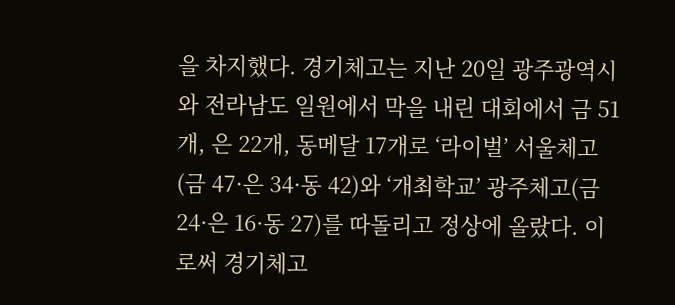을 차지했다. 경기체고는 지난 20일 광주광역시와 전라남도 일원에서 막을 내린 대회에서 금 51개, 은 22개, 동메달 17개로 ‘라이벌’ 서울체고(금 47·은 34·동 42)와 ‘개최학교’ 광주체고(금 24·은 16·동 27)를 따돌리고 정상에 올랐다. 이로써 경기체고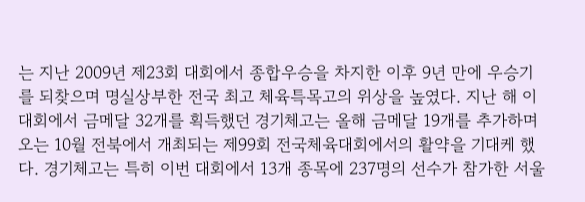는 지난 2009년 제23회 대회에서 종합우승을 차지한 이후 9년 만에 우승기를 되찾으며 명실상부한 전국 최고 체육특목고의 위상을 높였다. 지난 해 이 대회에서 금메달 32개를 획득했던 경기체고는 올해 금메달 19개를 추가하며 오는 10월 전북에서 개최되는 제99회 전국체육대회에서의 활약을 기대케 했다. 경기체고는 특히 이번 대회에서 13개 종목에 237명의 선수가 참가한 서울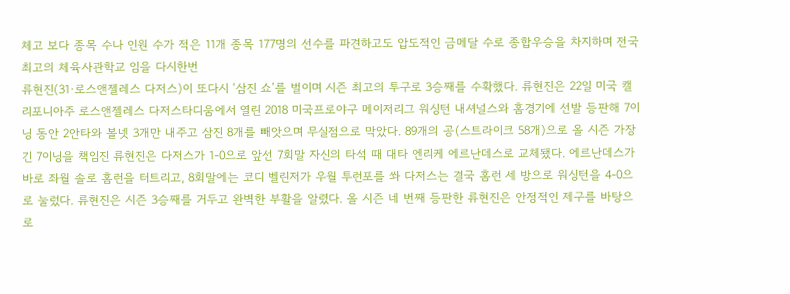체고 보다 종목 수나 인원 수가 적은 11개 종목 177명의 선수를 파견하고도 압도적인 금메달 수로 종합우승을 차지하며 전국 최고의 체육사관학교 임을 다시한번
류현진(31·로스앤젤레스 다저스)이 또다시 ‘삼진 쇼’를 벌이며 시즌 최고의 투구로 3승째를 수확했다. 류현진은 22일 미국 캘리포니아주 로스앤젤레스 다저스타디움에서 열린 2018 미국프로야구 메이저리그 워싱턴 내셔널스와 홈경기에 선발 등판해 7이닝 동안 2안타와 볼넷 3개만 내주고 삼진 8개를 빼앗으며 무실점으로 막았다. 89개의 공(스트라이크 58개)으로 올 시즌 가장 긴 7이닝을 책임진 류현진은 다저스가 1-0으로 앞선 7회말 자신의 타석 때 대타 엔리케 에르난데스로 교체됐다. 에르난데스가 바로 좌월 솔로 홈런을 터트리고, 8회말에는 코디 벨린저가 우월 투런포를 쏴 다저스는 결국 홈런 세 방으로 워싱턴을 4-0으로 눌렀다. 류현진은 시즌 3승째를 거두고 완벽한 부활을 알렸다. 올 시즌 네 번째 등판한 류현진은 안정적인 제구를 바탕으로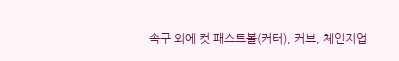속구 외에 컷 패스트볼(커터), 커브, 체인지업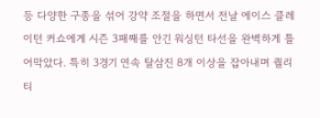등 다양한 구종을 섞어 강약 조절을 하면서 전날 에이스 클레이턴 커쇼에게 시즌 3패째를 안긴 워싱턴 타선을 완벽하게 틀어막았다. 특히 3경기 연속 탈삼진 8개 이상을 잡아내며 퀄리티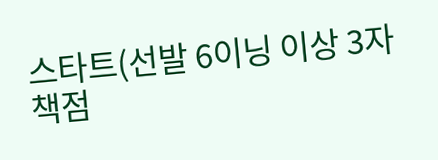스타트(선발 6이닝 이상 3자책점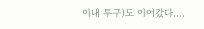이내 투구)도 이어갔다.…